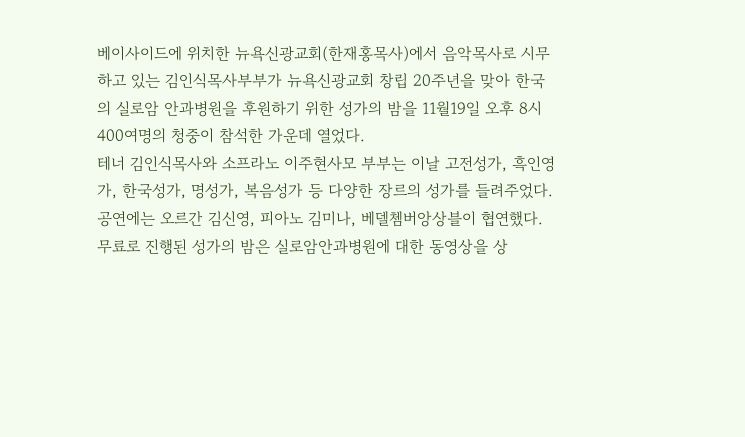베이사이드에 위치한 뉴욕신광교회(한재홍목사)에서 음악목사로 시무하고 있는 김인식목사부부가 뉴욕신광교회 창립 20주년을 맞아 한국의 실로암 안과병원을 후원하기 위한 성가의 밤을 11월19일 오후 8시 400여명의 청중이 참석한 가운데 열었다.
테너 김인식목사와 소프라노 이주현사모 부부는 이날 고전성가, 흑인영가, 한국성가, 명성가, 복음성가 등 다양한 장르의 성가를 들려주었다. 공연에는 오르간 김신영, 피아노 김미나, 베델쳄버앙상블이 협연했다. 무료로 진행된 성가의 밤은 실로암안과병원에 대한 동영상을 상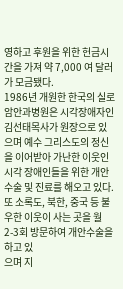영하고 후원을 위한 헌금시간을 가져 약 7,000 여 달러가 모금됐다.
1986년 개원한 한국의 실로암안과병원은 시각장애자인 김선태목사가 원장으로 있으며 예수 그리스도의 정신을 이어받아 가난한 이웃인 시각 장애인들을 위한 개안수술 및 진료를 해오고 있다. 또 소록도, 북한, 중국 등 불우한 이웃이 사는 곳을 월 2-3회 방문하여 개안수술을 하고 있
으며 지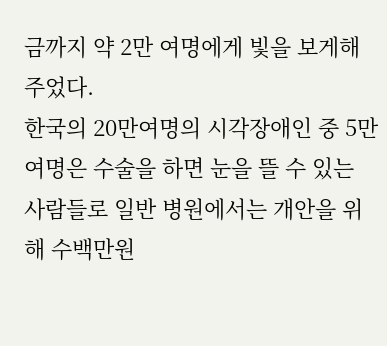금까지 약 2만 여명에게 빛을 보게해 주었다.
한국의 20만여명의 시각장애인 중 5만 여명은 수술을 하면 눈을 뜰 수 있는 사람들로 일반 병원에서는 개안을 위해 수백만원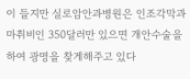이 들지만 실로암안과병원은 인조각막과 마취비인 350달러만 있으면 개안수술을 하여 광명을 찾게해주고 있다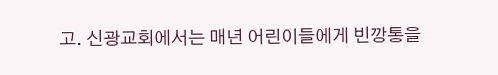고. 신광교회에서는 매년 어린이들에게 빈깡통을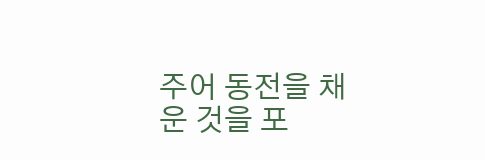주어 동전을 채운 것을 포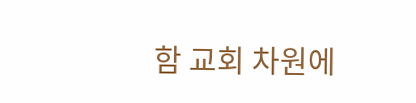함 교회 차원에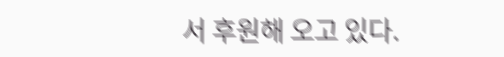서 후원해 오고 있다.